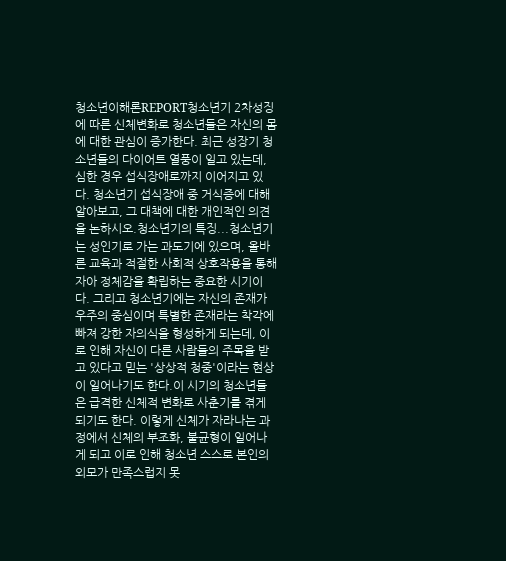청소년이해론REPORT청소년기 2차성징에 따른 신체변화로 청소년들은 자신의 몸에 대한 관심이 증가한다. 최근 성장기 청소년들의 다이어트 열풍이 일고 있는데, 심한 경우 섭식장애로까지 이어지고 있다. 청소년기 섭식장애 중 거식증에 대해 알아보고, 그 대책에 대한 개인적인 의견을 논하시오.청소년기의 특징...청소년기는 성인기로 가는 과도기에 있으며, 올바른 교육과 적절한 사회적 상호작용을 통해 자아 정체감을 확립하는 중요한 시기이다. 그리고 청소년기에는 자신의 존재가 우주의 중심이며 특별한 존재라는 착각에 빠져 강한 자의식을 형성하게 되는데, 이로 인해 자신이 다른 사람들의 주목을 받고 있다고 믿는 '상상적 청중'이라는 현상이 일어나기도 한다.이 시기의 청소년들은 급격한 신체적 변화로 사춘기를 겪게 되기도 한다. 이렇게 신체가 자라나는 과정에서 신체의 부조화, 불균형이 일어나게 되고 이로 인해 청소년 스스로 본인의 외모가 만족스럽지 못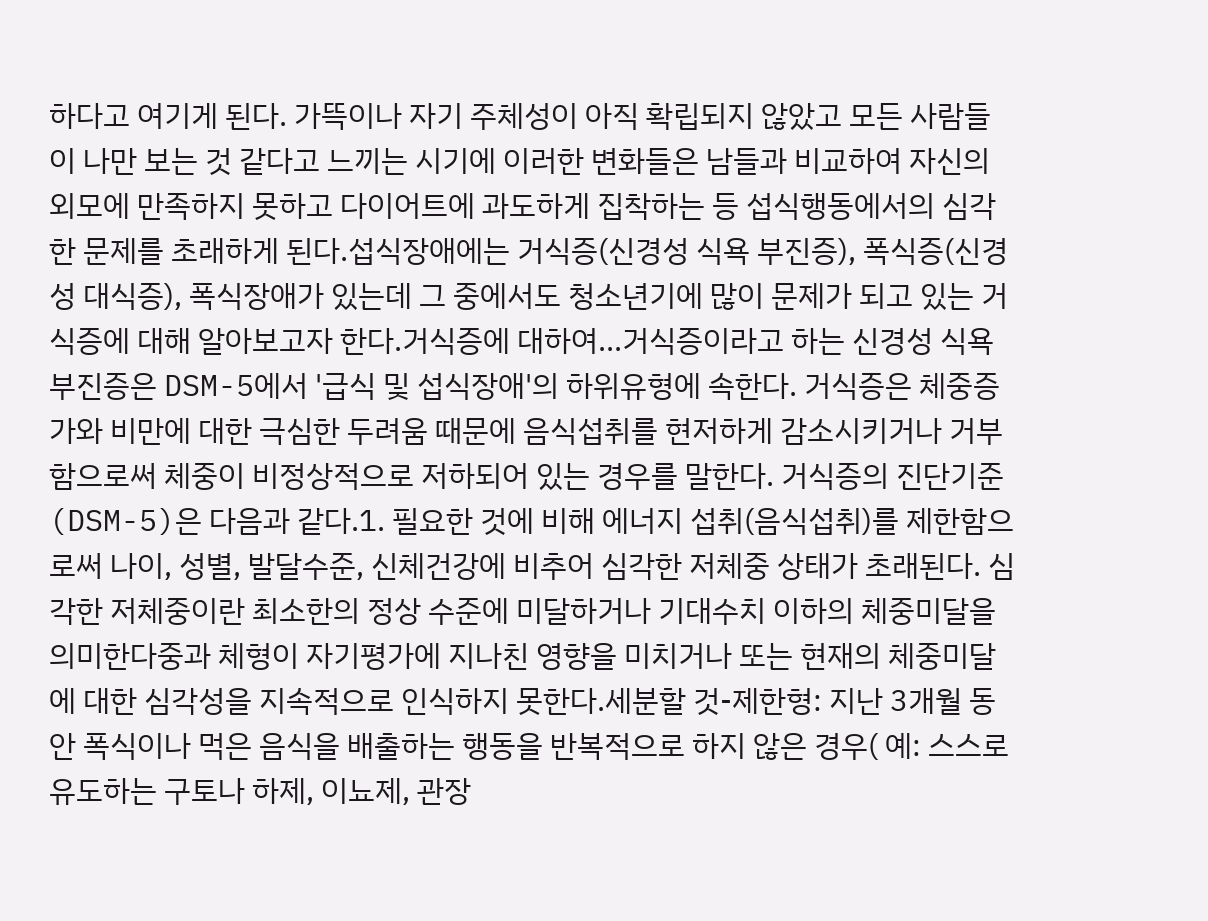하다고 여기게 된다. 가뜩이나 자기 주체성이 아직 확립되지 않았고 모든 사람들이 나만 보는 것 같다고 느끼는 시기에 이러한 변화들은 남들과 비교하여 자신의 외모에 만족하지 못하고 다이어트에 과도하게 집착하는 등 섭식행동에서의 심각한 문제를 초래하게 된다.섭식장애에는 거식증(신경성 식욕 부진증), 폭식증(신경성 대식증), 폭식장애가 있는데 그 중에서도 청소년기에 많이 문제가 되고 있는 거식증에 대해 알아보고자 한다.거식증에 대하여...거식증이라고 하는 신경성 식욕 부진증은 DSM-5에서 '급식 및 섭식장애'의 하위유형에 속한다. 거식증은 체중증가와 비만에 대한 극심한 두려움 때문에 음식섭취를 현저하게 감소시키거나 거부함으로써 체중이 비정상적으로 저하되어 있는 경우를 말한다. 거식증의 진단기준(DSM-5)은 다음과 같다.1. 필요한 것에 비해 에너지 섭취(음식섭취)를 제한함으로써 나이, 성별, 발달수준, 신체건강에 비추어 심각한 저체중 상태가 초래된다. 심각한 저체중이란 최소한의 정상 수준에 미달하거나 기대수치 이하의 체중미달을 의미한다중과 체형이 자기평가에 지나친 영향을 미치거나 또는 현재의 체중미달에 대한 심각성을 지속적으로 인식하지 못한다.세분할 것-제한형: 지난 3개월 동안 폭식이나 먹은 음식을 배출하는 행동을 반복적으로 하지 않은 경우( 예: 스스로 유도하는 구토나 하제, 이뇨제, 관장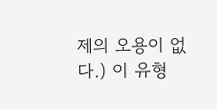제의 오용이 없다.) 이 유형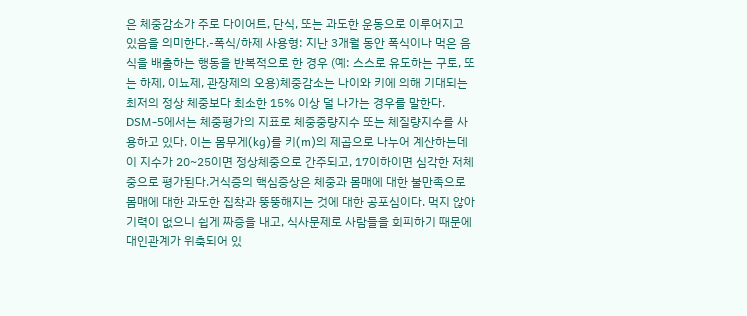은 체중감소가 주로 다이어트, 단식, 또는 과도한 운동으로 이루어지고 있음을 의미한다.-폭식/하제 사용형: 지난 3개월 동안 폭식이나 먹은 음식을 배출하는 행동을 반복적으로 한 경우 (예: 스스로 유도하는 구토, 또는 하제, 이뇨제, 관장제의 오용)체중감소는 나이와 키에 의해 기대되는 최저의 정상 체중보다 최소한 15% 이상 덜 나가는 경우를 말한다. DSM-5에서는 체중평가의 지표로 체중중량지수 또는 체질량지수를 사용하고 있다. 이는 몸무게(kg)를 키(m)의 제곱으로 나누어 계산하는데 이 지수가 20~25이면 정상체중으로 간주되고, 17이하이면 심각한 저체중으로 평가된다.거식증의 핵심증상은 체중과 몸매에 대한 불만족으로 몸매에 대한 과도한 집착과 뚱뚱해지는 것에 대한 공포심이다. 먹지 않아 기력이 없으니 쉽게 짜증을 내고, 식사문제로 사람들을 회피하기 때문에 대인관계가 위축되어 있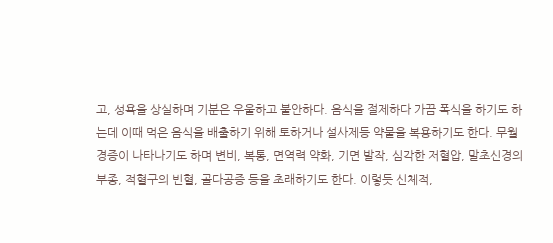고, 성욕을 상실하며 기분은 우울하고 불안하다. 음식을 절제하다 가끔 폭식을 하기도 하는데 이때 먹은 음식을 배출하기 위해 토하거나 설사제등 약물을 복용하기도 한다. 무월경증이 나타나기도 하며 변비, 복통, 면역력 약화, 기면 발작, 심각한 저혈압, 말초신경의 부종, 적혈구의 빈혈, 골다공증 등을 초래하기도 한다. 이렇듯 신체적,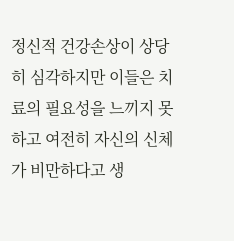정신적 건강손상이 상당히 심각하지만 이들은 치료의 필요성을 느끼지 못하고 여전히 자신의 신체가 비만하다고 생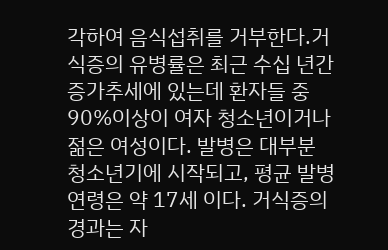각하여 음식섭취를 거부한다.거식증의 유병률은 최근 수십 년간 증가추세에 있는데 환자들 중 90%이상이 여자 청소년이거나 젊은 여성이다. 발병은 대부분 청소년기에 시작되고, 평균 발병 연령은 약 17세 이다. 거식증의 경과는 자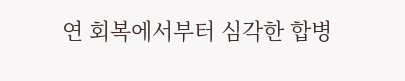연 회복에서부터 심각한 합병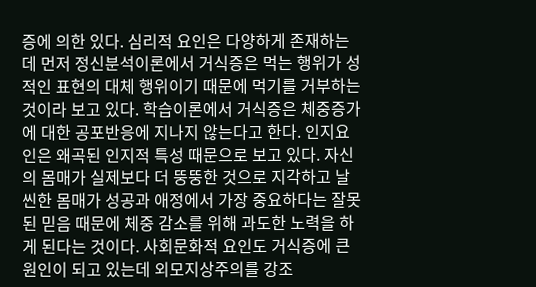증에 의한 있다. 심리적 요인은 다양하게 존재하는데 먼저 정신분석이론에서 거식증은 먹는 행위가 성적인 표현의 대체 행위이기 때문에 먹기를 거부하는 것이라 보고 있다. 학습이론에서 거식증은 체중증가에 대한 공포반응에 지나지 않는다고 한다. 인지요인은 왜곡된 인지적 특성 때문으로 보고 있다. 자신의 몸매가 실제보다 더 뚱뚱한 것으로 지각하고 날씬한 몸매가 성공과 애정에서 가장 중요하다는 잘못된 믿음 때문에 체중 감소를 위해 과도한 노력을 하게 된다는 것이다. 사회문화적 요인도 거식증에 큰 원인이 되고 있는데 외모지상주의를 강조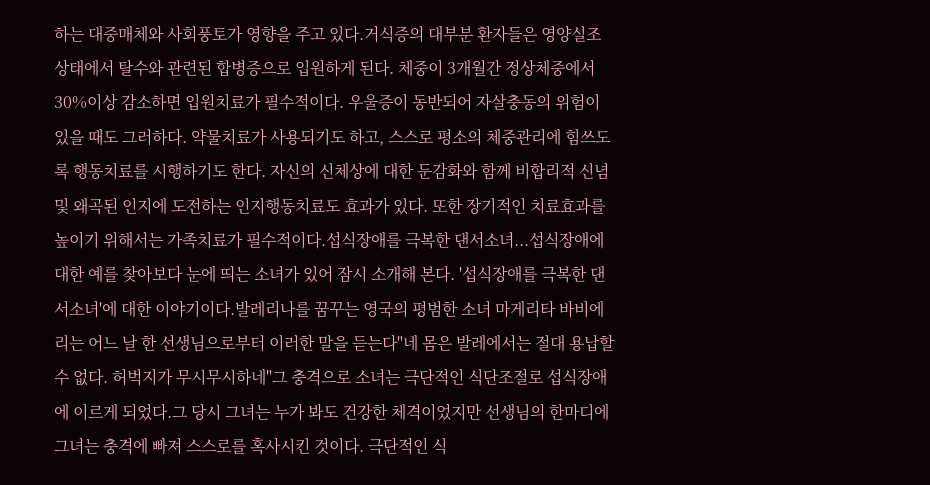하는 대중매체와 사회풍토가 영향을 주고 있다.거식증의 대부분 환자들은 영양실조 상태에서 탈수와 관련된 합병증으로 입원하게 된다. 체중이 3개월간 정상체중에서 30%이상 감소하면 입원치료가 필수적이다. 우울증이 동반되어 자살충동의 위험이 있을 때도 그러하다. 약물치료가 사용되기도 하고, 스스로 평소의 체중관리에 힘쓰도록 행동치료를 시행하기도 한다. 자신의 신체상에 대한 둔감화와 함께 비합리적 신념 및 왜곡된 인지에 도전하는 인지행동치료도 효과가 있다. 또한 장기적인 치료효과를 높이기 위해서는 가족치료가 필수적이다.섭식장애를 극복한 댄서소녀...섭식장애에 대한 예를 찾아보다 눈에 띄는 소녀가 있어 잠시 소개해 본다. '섭식장애를 극복한 댄서소녀'에 대한 이야기이다.발레리나를 꿈꾸는 영국의 평범한 소녀 마게리타 바비에리는 어느 날 한 선생님으로부터 이러한 말을 듣는다"네 몸은 발레에서는 절대 용납할 수 없다. 허벅지가 무시무시하네"그 충격으로 소녀는 극단적인 식단조절로 섭식장애에 이르게 되었다.그 당시 그녀는 누가 봐도 건강한 체격이었지만 선생님의 한마디에 그녀는 충격에 빠져 스스로를 혹사시킨 것이다. 극단적인 식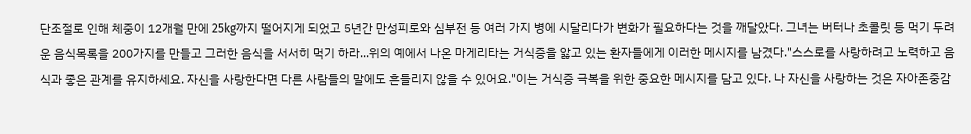단조절로 인해 체중이 12개월 만에 25kg까지 떨어지게 되었고 5년간 만성피로와 심부전 등 여러 가지 병에 시달리다가 변화가 필요하다는 것을 깨달았다. 그녀는 버터나 초콜릿 등 먹기 두려운 음식목록을 200가지를 만들고 그러한 음식을 서서히 먹기 하라...위의 예에서 나온 마게리타는 거식증을 앓고 있는 환자들에게 이러한 메시지를 남겼다."스스로를 사랑하려고 노력하고 음식과 좋은 관계를 유지하세요. 자신을 사랑한다면 다른 사람들의 말에도 흔들리지 않을 수 있어요."이는 거식증 극복을 위한 중요한 메시지를 담고 있다. 나 자신을 사랑하는 것은 자아존중감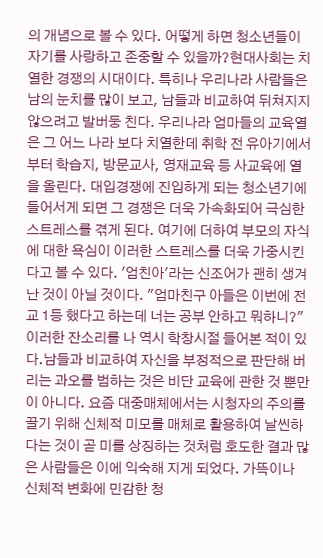의 개념으로 볼 수 있다. 어떻게 하면 청소년들이 자기를 사랑하고 존중할 수 있을까?현대사회는 치열한 경쟁의 시대이다. 특히나 우리나라 사람들은 남의 눈치를 많이 보고, 남들과 비교하여 뒤쳐지지 않으려고 발버둥 친다. 우리나라 엄마들의 교육열은 그 어느 나라 보다 치열한데 취학 전 유아기에서부터 학습지, 방문교사, 영재교육 등 사교육에 열을 올린다. 대입경쟁에 진입하게 되는 청소년기에 들어서게 되면 그 경쟁은 더욱 가속화되어 극심한 스트레스를 겪게 된다. 여기에 더하여 부모의 자식에 대한 욕심이 이러한 스트레스를 더욱 가중시킨다고 볼 수 있다. '엄친아'라는 신조어가 괜히 생겨난 것이 아닐 것이다. "엄마친구 아들은 이번에 전교 1등 했다고 하는데 너는 공부 안하고 뭐하니?"이러한 잔소리를 나 역시 학창시절 들어본 적이 있다.남들과 비교하여 자신을 부정적으로 판단해 버리는 과오를 범하는 것은 비단 교육에 관한 것 뿐만이 아니다. 요즘 대중매체에서는 시청자의 주의를 끌기 위해 신체적 미모를 매체로 활용하여 날씬하다는 것이 곧 미를 상징하는 것처럼 호도한 결과 많은 사람들은 이에 익숙해 지게 되었다. 가뜩이나 신체적 변화에 민감한 청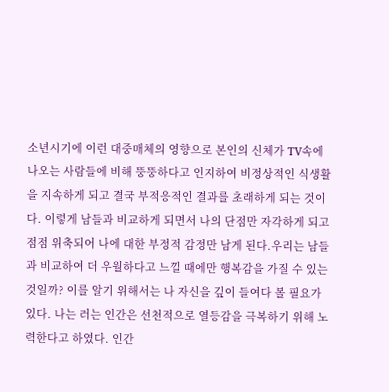소년시기에 이런 대중매체의 영향으로 본인의 신체가 TV속에 나오는 사람들에 비해 뚱뚱하다고 인지하여 비정상적인 식생활을 지속하게 되고 결국 부적응적인 결과를 초래하게 되는 것이다. 이렇게 남들과 비교하게 되면서 나의 단점만 자각하게 되고 점점 위축되어 나에 대한 부정적 감정만 남게 된다.우리는 남들과 비교하여 더 우월하다고 느낄 때에만 행복감을 가질 수 있는 것일까? 이를 알기 위해서는 나 자신을 깊이 들여다 볼 필요가 있다. 나는 러는 인간은 선천적으로 열등감을 극복하기 위해 노력한다고 하였다. 인간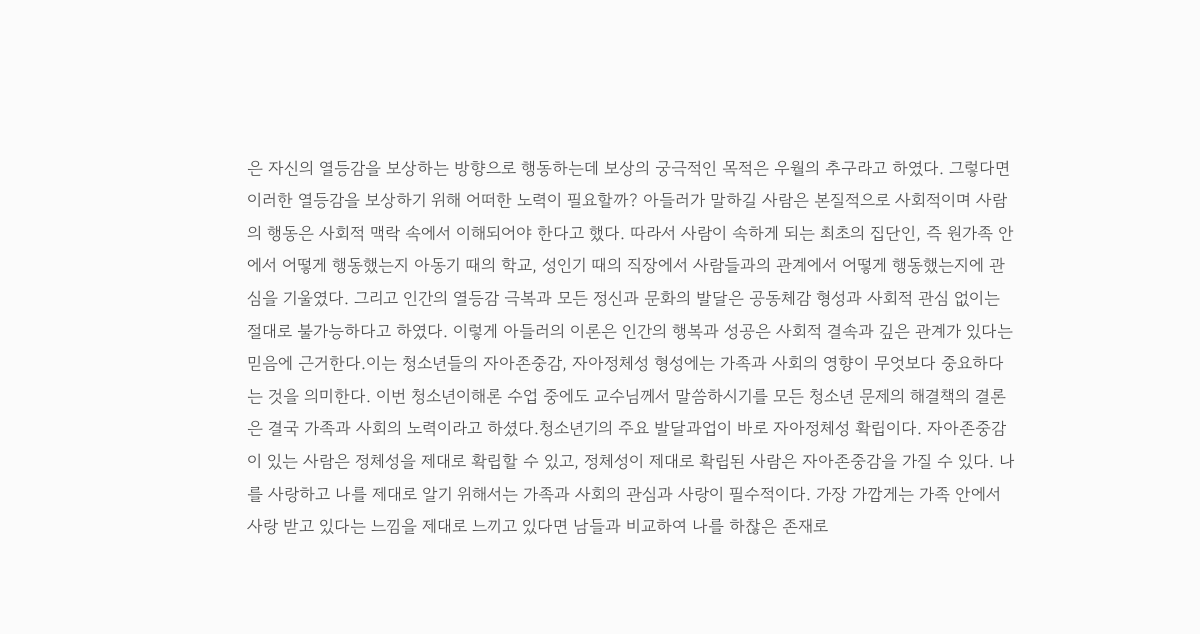은 자신의 열등감을 보상하는 방향으로 행동하는데 보상의 궁극적인 목적은 우월의 추구라고 하였다. 그렇다면 이러한 열등감을 보상하기 위해 어떠한 노력이 필요할까? 아들러가 말하길 사람은 본질적으로 사회적이며 사람의 행동은 사회적 맥락 속에서 이해되어야 한다고 했다. 따라서 사람이 속하게 되는 최초의 집단인, 즉 원가족 안에서 어떻게 행동했는지 아동기 때의 학교, 성인기 때의 직장에서 사람들과의 관계에서 어떻게 행동했는지에 관심을 기울였다. 그리고 인간의 열등감 극복과 모든 정신과 문화의 발달은 공동체감 형성과 사회적 관심 없이는 절대로 불가능하다고 하였다. 이렇게 아들러의 이론은 인간의 행복과 성공은 사회적 결속과 깊은 관계가 있다는 믿음에 근거한다.이는 청소년들의 자아존중감, 자아정체성 형성에는 가족과 사회의 영향이 무엇보다 중요하다는 것을 의미한다. 이번 청소년이해론 수업 중에도 교수님께서 말씀하시기를 모든 청소년 문제의 해결책의 결론은 결국 가족과 사회의 노력이라고 하셨다.청소년기의 주요 발달과업이 바로 자아정체성 확립이다. 자아존중감이 있는 사람은 정체성을 제대로 확립할 수 있고, 정체성이 제대로 확립된 사람은 자아존중감을 가질 수 있다. 나를 사랑하고 나를 제대로 알기 위해서는 가족과 사회의 관심과 사랑이 필수적이다. 가장 가깝게는 가족 안에서 사랑 받고 있다는 느낌을 제대로 느끼고 있다면 남들과 비교하여 나를 하찮은 존재로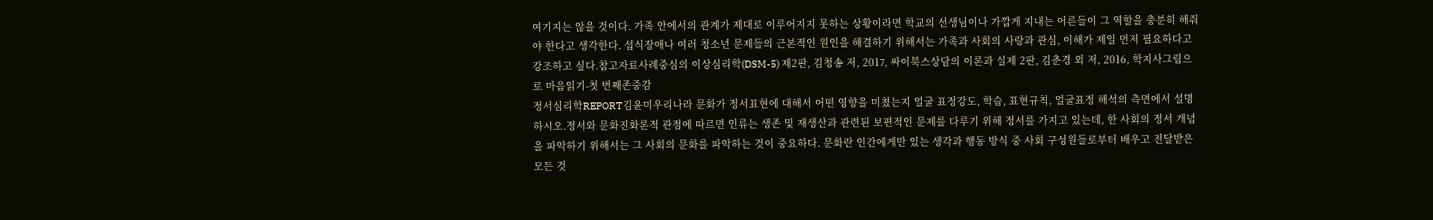여기지는 않을 것이다. 가족 안에서의 관계가 제대로 이루어지지 못하는 상황이라면 학교의 선생님이나 가깝게 지내는 어른들이 그 역할을 충분히 해줘야 한다고 생각한다. 섭식장애나 여러 청소년 문제들의 근본적인 원인을 해결하기 위해서는 가족과 사회의 사랑과 관심, 이해가 제일 먼저 필요하다고 강조하고 싶다.참고자료사례중심의 이상심리학(DSM-5) 제2판, 김청송 저, 2017, 싸이북스상담의 이론과 실제 2판, 김춘경 외 저, 2016, 학지사그림으로 마음읽기-첫 번째존중감
정서심리학REPORT김윤미우리나라 문화가 정서표현에 대해서 어떤 영향을 미쳤는지 얼굴 표정강도, 학습, 표현규칙, 얼굴표정 해석의 측면에서 설명하시오.정서와 문화진화론적 관점에 따르면 인류는 생존 및 재생산과 관련된 보편적인 문제를 다루기 위해 정서를 가지고 있는데, 한 사회의 정서 개념을 파악하기 위해서는 그 사회의 문화를 파악하는 것이 중요하다. 문화란 인간에게만 있는 생각과 행동 방식 중 사회 구성원들로부터 배우고 전달받은 모든 것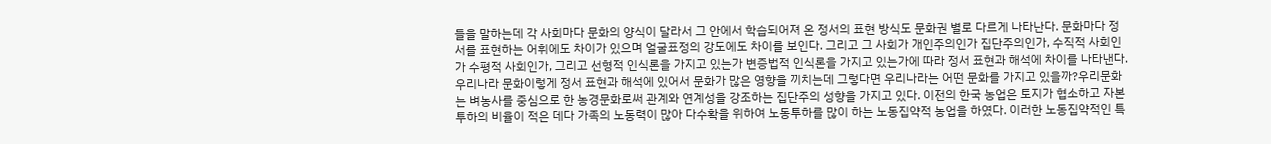들을 말하는데 각 사회마다 문화의 양식이 달라서 그 안에서 학습되어져 온 정서의 표현 방식도 문화권 별로 다르게 나타난다. 문화마다 정서를 표현하는 어휘에도 차이가 있으며 얼굴표정의 강도에도 차이를 보인다. 그리고 그 사회가 개인주의인가 집단주의인가, 수직적 사회인가 수평적 사회인가, 그리고 선형적 인식론을 가지고 있는가 변증법적 인식론을 가지고 있는가에 따라 정서 표현과 해석에 차이를 나타낸다.우리나라 문화이렇게 정서 표현과 해석에 있어서 문화가 많은 영향을 끼치는데 그렇다면 우리나라는 어떤 문화를 가지고 있을까?우리문화는 벼농사를 중심으로 한 농경문화로써 관계와 연계성을 강조하는 집단주의 성향을 가지고 있다. 이전의 한국 농업은 토지가 협소하고 자본투하의 비율이 적은 데다 가족의 노동력이 많아 다수확을 위하여 노동투하를 많이 하는 노동집약적 농업을 하였다. 이러한 노동집약적인 특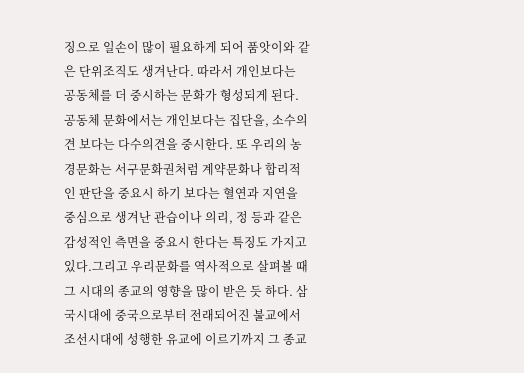징으로 일손이 많이 필요하게 되어 품앗이와 같은 단위조직도 생겨난다. 따라서 개인보다는 공동체를 더 중시하는 문화가 형성되게 된다. 공동체 문화에서는 개인보다는 집단을, 소수의견 보다는 다수의견을 중시한다. 또 우리의 농경문화는 서구문화권처럼 계약문화나 합리적인 판단을 중요시 하기 보다는 혈연과 지연을 중심으로 생겨난 관습이나 의리, 정 등과 같은 감성적인 측면을 중요시 한다는 특징도 가지고 있다.그리고 우리문화를 역사적으로 살펴볼 때 그 시대의 종교의 영향을 많이 받은 듯 하다. 삼국시대에 중국으로부터 전래되어진 불교에서 조선시대에 성행한 유교에 이르기까지 그 종교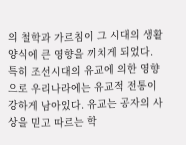의 철학과 가르침이 그 시대의 생활양식에 큰 영향을 끼치게 되었다. 특히 조선시대의 유교에 의한 영향으로 우리나라에는 유교적 전통이 강하게 남아있다. 유교는 공자의 사상을 믿고 따르는 학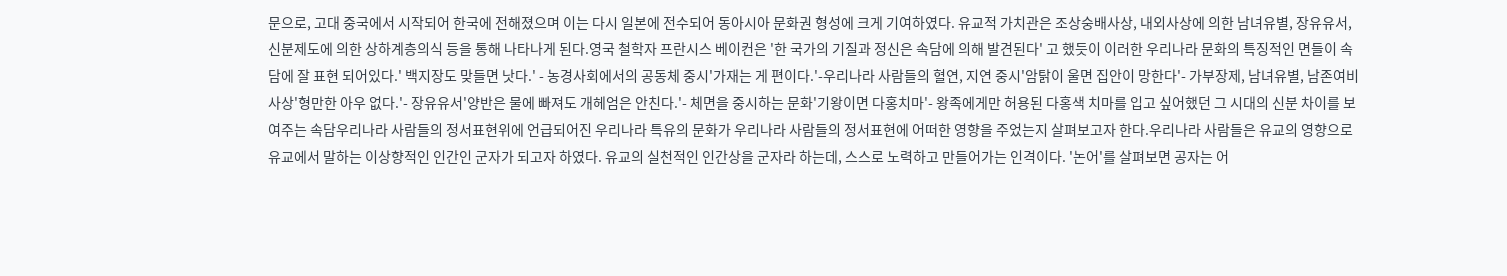문으로, 고대 중국에서 시작되어 한국에 전해졌으며 이는 다시 일본에 전수되어 동아시아 문화권 형성에 크게 기여하였다. 유교적 가치관은 조상숭배사상, 내외사상에 의한 남녀유별, 장유유서, 신분제도에 의한 상하계층의식 등을 통해 나타나게 된다.영국 철학자 프란시스 베이컨은 '한 국가의 기질과 정신은 속담에 의해 발견된다' 고 했듯이 이러한 우리나라 문화의 특징적인 면들이 속담에 잘 표현 되어있다.' 백지장도 맞들면 낫다.' - 농경사회에서의 공동체 중시'가재는 게 편이다.'-우리나라 사람들의 혈연, 지연 중시'암탉이 울면 집안이 망한다'- 가부장제, 남녀유별, 남존여비 사상'형만한 아우 없다.'- 장유유서'양반은 물에 빠져도 개헤엄은 안친다.'- 체면을 중시하는 문화'기왕이면 다홍치마'- 왕족에게만 허용된 다홍색 치마를 입고 싶어했던 그 시대의 신분 차이를 보여주는 속담우리나라 사람들의 정서표현위에 언급되어진 우리나라 특유의 문화가 우리나라 사람들의 정서표현에 어떠한 영향을 주었는지 살펴보고자 한다.우리나라 사람들은 유교의 영향으로 유교에서 말하는 이상향적인 인간인 군자가 되고자 하였다. 유교의 실천적인 인간상을 군자라 하는데, 스스로 노력하고 만들어가는 인격이다. '논어'를 살펴보면 공자는 어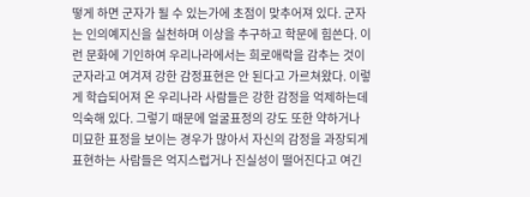떻게 하면 군자가 될 수 있는가에 초점이 맞추어져 있다. 군자는 인의예지신을 실천하며 이상을 추구하고 학문에 힘쓴다. 이런 문화에 기인하여 우리나라에서는 희로애락을 감추는 것이 군자라고 여겨져 강한 감정표현은 안 된다고 가르쳐왔다. 이렇게 학습되어져 온 우리나라 사람들은 강한 감정을 억제하는데 익숙해 있다. 그렇기 때문에 얼굴표정의 강도 또한 약하거나 미묘한 표정을 보이는 경우가 많아서 자신의 감정을 과장되게 표현하는 사람들은 억지스럽거나 진실성이 떨어진다고 여긴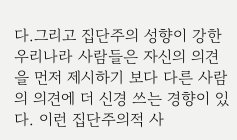다.그리고 집단주의 성향이 강한 우리나라 사람들은 자신의 의견을 먼저 제시하기 보다 다른 사람의 의견에 더 신경 쓰는 경향이 있다. 이런 집단주의적 사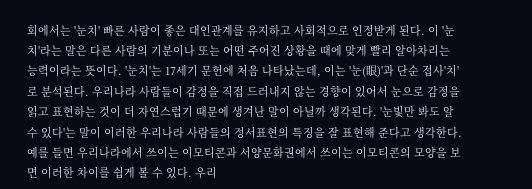회에서는 '눈치' 빠른 사람이 좋은 대인관계를 유지하고 사회적으로 인정받게 된다. 이 '눈치'라는 말은 다른 사람의 기분이나 또는 어떤 주어진 상황을 때에 맞게 빨리 알아차리는 능력이라는 뜻이다. '눈치'는 17세기 문헌에 처음 나타났는데, 이는 '눈(眼)'과 단순 접사'치'로 분석된다. 우리나라 사람들이 감정을 직접 드러내지 않는 경향이 있어서 눈으로 감정을 읽고 표현하는 것이 더 자연스럽기 때문에 생겨난 말이 아닐까 생각된다. '눈빛만 봐도 알 수 있다'는 말이 이러한 우리나라 사람들의 정서표현의 특징을 잘 표현해 준다고 생각한다. 예를 들면 우리나라에서 쓰이는 이모티콘과 서양문화권에서 쓰이는 이모티콘의 모양을 보면 이러한 차이를 쉽게 볼 수 있다. 우리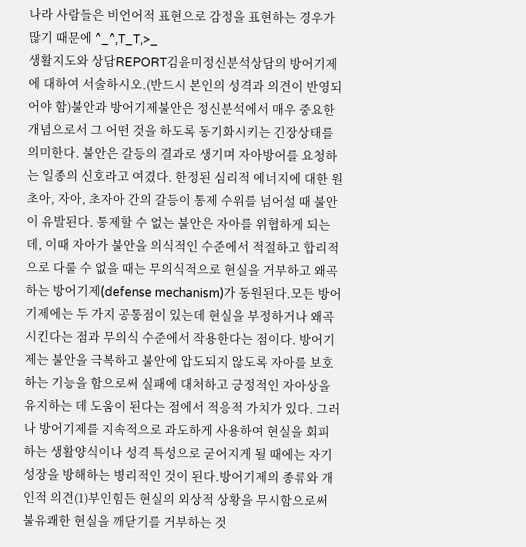나라 사람들은 비언어적 표현으로 감정을 표현하는 경우가 많기 때문에 ^_^,T_T,>_
생활지도와 상담REPORT김윤미정신분석상담의 방어기제에 대하여 서술하시오.(반드시 본인의 성격과 의견이 반영되어야 함)불안과 방어기제불안은 정신분석에서 매우 중요한 개념으로서 그 어떤 것을 하도록 동기화시키는 긴장상태를 의미한다. 불안은 갈등의 결과로 생기며 자아방어를 요청하는 일종의 신호라고 여겼다. 한정된 심리적 에너지에 대한 원초아, 자아, 초자아 간의 갈등이 통제 수위를 넘어설 때 불안이 유발된다. 통제할 수 없는 불안은 자아를 위협하게 되는데, 이때 자아가 불안을 의식적인 수준에서 적절하고 합리적으로 다룰 수 없을 때는 무의식적으로 현실을 거부하고 왜곡하는 방어기제(defense mechanism)가 동원된다.모든 방어기제에는 두 가지 공통점이 있는데 현실을 부정하거나 왜곡시킨다는 점과 무의식 수준에서 작용한다는 점이다. 방어기제는 불안을 극복하고 불안에 압도되지 않도록 자아를 보호하는 기능을 함으로써 실패에 대처하고 긍정적인 자아상을 유지하는 데 도움이 된다는 점에서 적응적 가치가 있다. 그러나 방어기제를 지속적으로 과도하게 사용하여 현실을 회피하는 생활양식이나 성격 특성으로 굳어지게 될 때에는 자기 성장을 방해하는 병리적인 것이 된다.방어기제의 종류와 개인적 의견(1)부인힘든 현실의 외상적 상황을 무시함으로써 불유쾌한 현실을 깨닫기를 거부하는 것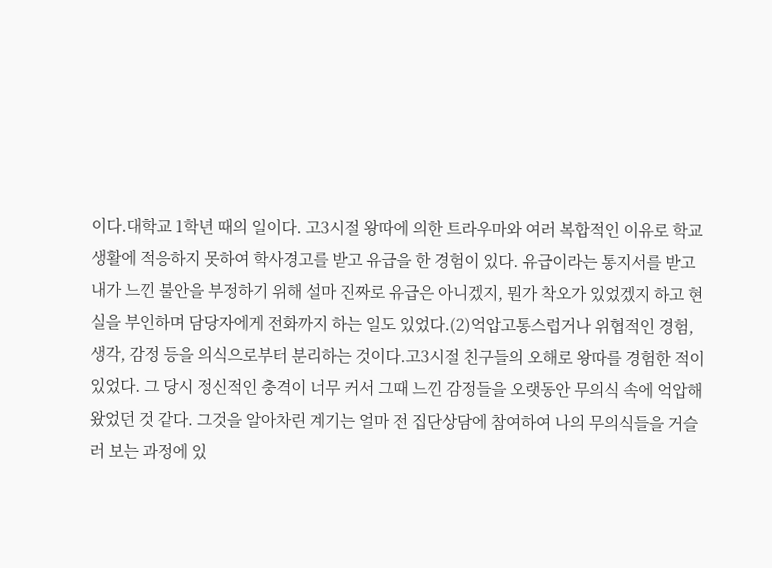이다.대학교 1학년 때의 일이다. 고3시절 왕따에 의한 트라우마와 여러 복합적인 이유로 학교생활에 적응하지 못하여 학사경고를 받고 유급을 한 경험이 있다. 유급이라는 통지서를 받고 내가 느낀 불안을 부정하기 위해 설마 진짜로 유급은 아니겠지, 뭔가 착오가 있었겠지 하고 현실을 부인하며 담당자에게 전화까지 하는 일도 있었다.(2)억압고통스럽거나 위협적인 경험, 생각, 감정 등을 의식으로부터 분리하는 것이다.고3시절 친구들의 오해로 왕따를 경험한 적이 있었다. 그 당시 정신적인 충격이 너무 커서 그때 느낀 감정들을 오랫동안 무의식 속에 억압해왔었던 것 같다. 그것을 알아차린 계기는 얼마 전 집단상담에 참여하여 나의 무의식들을 거슬러 보는 과정에 있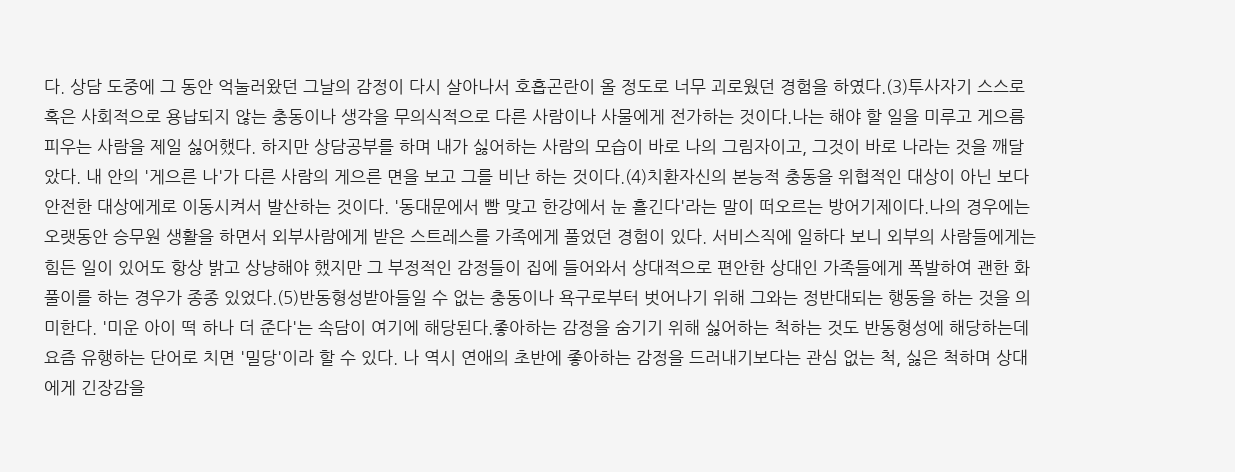다. 상담 도중에 그 동안 억눌러왔던 그날의 감정이 다시 살아나서 호흡곤란이 올 정도로 너무 괴로웠던 경험을 하였다.(3)투사자기 스스로 혹은 사회적으로 용납되지 않는 충동이나 생각을 무의식적으로 다른 사람이나 사물에게 전가하는 것이다.나는 해야 할 일을 미루고 게으름 피우는 사람을 제일 싫어했다. 하지만 상담공부를 하며 내가 싫어하는 사람의 모습이 바로 나의 그림자이고, 그것이 바로 나라는 것을 깨달았다. 내 안의 '게으른 나'가 다른 사람의 게으른 면을 보고 그를 비난 하는 것이다.(4)치환자신의 본능적 충동을 위협적인 대상이 아닌 보다 안전한 대상에게로 이동시켜서 발산하는 것이다. '동대문에서 빰 맞고 한강에서 눈 흘긴다'라는 말이 떠오르는 방어기제이다.나의 경우에는 오랫동안 승무원 생활을 하면서 외부사람에게 받은 스트레스를 가족에게 풀었던 경험이 있다. 서비스직에 일하다 보니 외부의 사람들에게는 힘든 일이 있어도 항상 밝고 상냥해야 했지만 그 부정적인 감정들이 집에 들어와서 상대적으로 편안한 상대인 가족들에게 폭발하여 괜한 화풀이를 하는 경우가 종종 있었다.(5)반동형성받아들일 수 없는 충동이나 욕구로부터 벗어나기 위해 그와는 정반대되는 행동을 하는 것을 의미한다. '미운 아이 떡 하나 더 준다'는 속담이 여기에 해당된다.좋아하는 감정을 숨기기 위해 싫어하는 척하는 것도 반동형성에 해당하는데 요즘 유행하는 단어로 치면 '밀당'이라 할 수 있다. 나 역시 연애의 초반에 좋아하는 감정을 드러내기보다는 관심 없는 척, 싫은 척하며 상대에게 긴장감을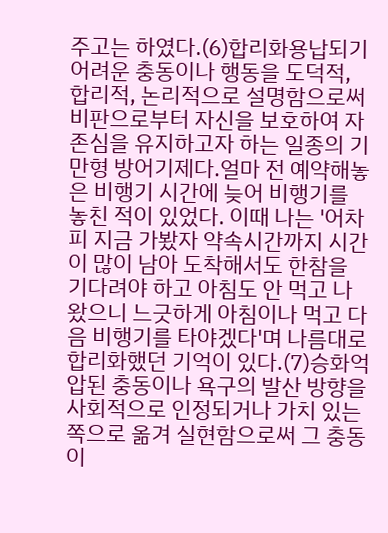주고는 하였다.(6)합리화용납되기 어려운 충동이나 행동을 도덕적, 합리적, 논리적으로 설명함으로써 비판으로부터 자신을 보호하여 자존심을 유지하고자 하는 일종의 기만형 방어기제다.얼마 전 예약해놓은 비행기 시간에 늦어 비행기를 놓친 적이 있었다. 이때 나는 '어차피 지금 가봤자 약속시간까지 시간이 많이 남아 도착해서도 한참을 기다려야 하고 아침도 안 먹고 나왔으니 느긋하게 아침이나 먹고 다음 비행기를 타야겠다'며 나름대로 합리화했던 기억이 있다.(7)승화억압된 충동이나 욕구의 발산 방향을 사회적으로 인정되거나 가치 있는 쪽으로 옮겨 실현함으로써 그 충동이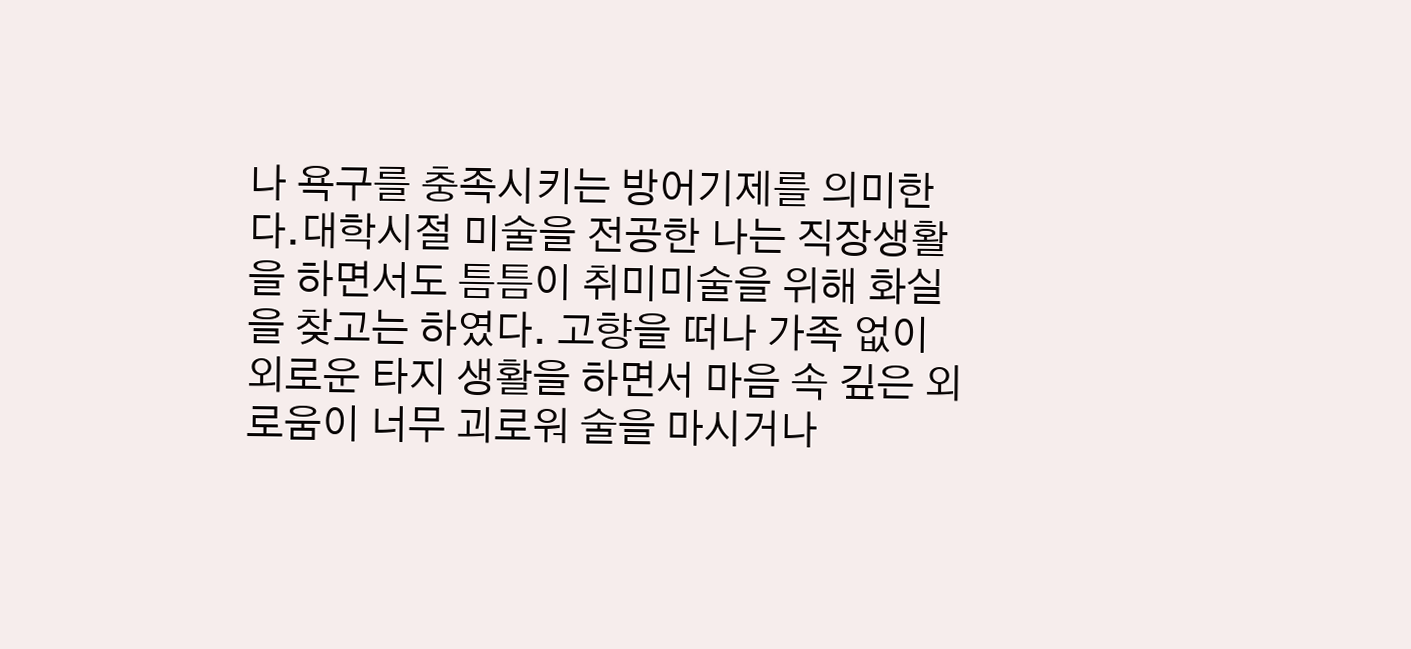나 욕구를 충족시키는 방어기제를 의미한다.대학시절 미술을 전공한 나는 직장생활을 하면서도 틈틈이 취미미술을 위해 화실을 찾고는 하였다. 고향을 떠나 가족 없이 외로운 타지 생활을 하면서 마음 속 깊은 외로움이 너무 괴로워 술을 마시거나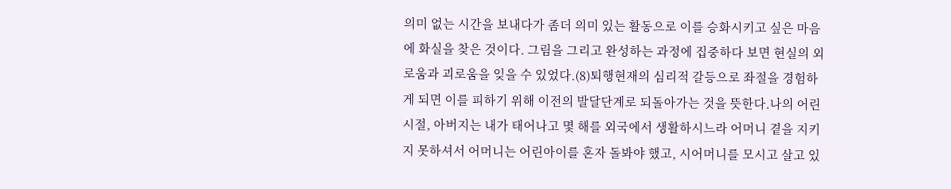의미 없는 시간을 보내다가 좀더 의미 있는 활동으로 이를 승화시키고 싶은 마음에 화실을 찾은 것이다. 그림을 그리고 완성하는 과정에 집중하다 보면 현실의 외로움과 괴로움을 잊을 수 있었다.(8)퇴행현재의 심리적 갈등으로 좌절을 경험하게 되면 이를 피하기 위해 이전의 발달단계로 되돌아가는 것을 뜻한다.나의 어린 시절, 아버지는 내가 태어나고 몇 해를 외국에서 생활하시느라 어머니 곁을 지키지 못하셔서 어머니는 어린아이를 혼자 돌봐야 했고, 시어머니를 모시고 살고 있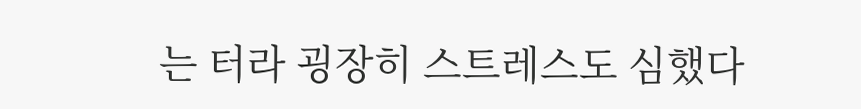는 터라 굉장히 스트레스도 심했다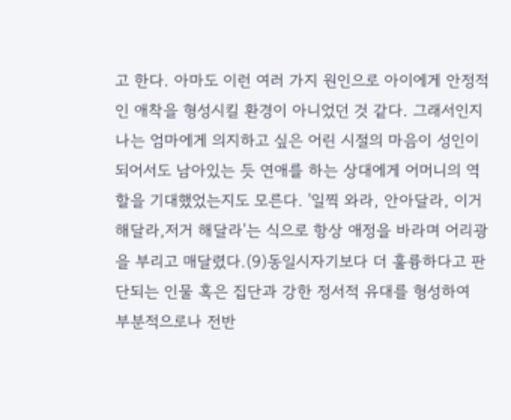고 한다. 아마도 이런 여러 가지 원인으로 아이에게 안정적인 애착을 형성시킬 환경이 아니었던 것 같다. 그래서인지 나는 엄마에게 의지하고 싶은 어린 시절의 마음이 성인이 되어서도 남아있는 듯 연애를 하는 상대에게 어머니의 역할을 기대했었는지도 모른다. '일찍 와라, 안아달라, 이거 해달라,저거 해달라'는 식으로 항상 애정을 바라며 어리광을 부리고 매달렸다.(9)동일시자기보다 더 훌륭하다고 판단되는 인물 혹은 집단과 강한 정서적 유대를 형성하여 부분적으로나 전반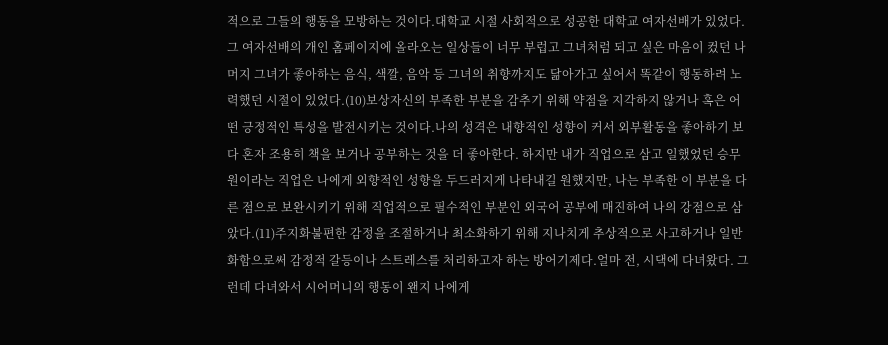적으로 그들의 행동을 모방하는 것이다.대학교 시절 사회적으로 성공한 대학교 여자선배가 있었다. 그 여자선배의 개인 홈페이지에 올라오는 일상들이 너무 부럽고 그녀처럼 되고 싶은 마음이 컸던 나머지 그녀가 좋아하는 음식, 색깔, 음악 등 그녀의 취향까지도 닮아가고 싶어서 똑같이 행동하려 노력했던 시절이 있었다.(10)보상자신의 부족한 부분을 감추기 위해 약점을 지각하지 않거나 혹은 어떤 긍정적인 특성을 발전시키는 것이다.나의 성격은 내향적인 성향이 커서 외부활동을 좋아하기 보다 혼자 조용히 책을 보거나 공부하는 것을 더 좋아한다. 하지만 내가 직업으로 삼고 일했었던 승무원이라는 직업은 나에게 외향적인 성향을 두드러지게 나타내길 원했지만, 나는 부족한 이 부분을 다른 점으로 보완시키기 위해 직업적으로 필수적인 부분인 외국어 공부에 매진하여 나의 강점으로 삼았다.(11)주지화불편한 감정을 조절하거나 최소화하기 위해 지나치게 추상적으로 사고하거나 일반화함으로써 감정적 갈등이나 스트레스를 처리하고자 하는 방어기제다.얼마 전, 시댁에 다녀왔다. 그런데 다녀와서 시어머니의 행동이 왠지 나에게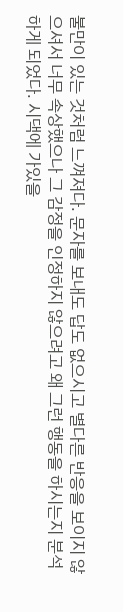불만이 있는 것처럼 느껴져다. 문자를 보내도 답도 없으시고 별다른 반응을 보이지 않으셔서 너무 속상했으나 그 감정을 인정하지 않으려고 왜 그런 행동을 하시는지 분석하게 되었다. 시댁에 가있을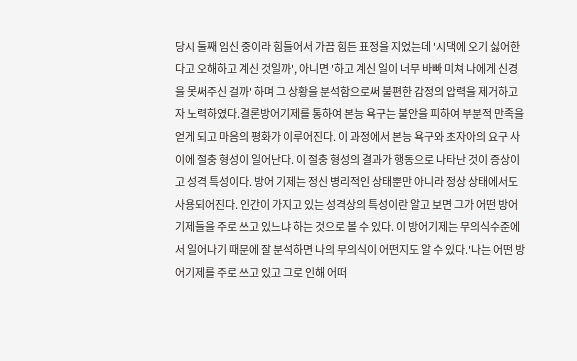당시 둘째 임신 중이라 힘들어서 가끔 힘든 표정을 지었는데 '시댁에 오기 싫어한다고 오해하고 계신 것일까', 아니면 '하고 계신 일이 너무 바빠 미쳐 나에게 신경을 못써주신 걸까' 하며 그 상황을 분석함으로써 불편한 감정의 압력을 제거하고자 노력하였다.결론방어기제를 통하여 본능 욕구는 불안을 피하여 부분적 만족을 얻게 되고 마음의 평화가 이루어진다. 이 과정에서 본능 욕구와 초자아의 요구 사이에 절충 형성이 일어난다. 이 절충 형성의 결과가 행동으로 나타난 것이 증상이고 성격 특성이다. 방어 기제는 정신 병리적인 상태뿐만 아니라 정상 상태에서도 사용되어진다. 인간이 가지고 있는 성격상의 특성이란 알고 보면 그가 어떤 방어 기제들을 주로 쓰고 있느냐 하는 것으로 볼 수 있다. 이 방어기제는 무의식수준에서 일어나기 때문에 잘 분석하면 나의 무의식이 어떤지도 알 수 있다.'나는 어떤 방어기제를 주로 쓰고 있고 그로 인해 어떠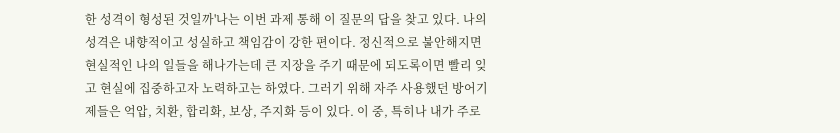한 성격이 형성된 것일까'나는 이번 과제 통해 이 질문의 답을 찾고 있다. 나의 성격은 내향적이고 성실하고 책임감이 강한 편이다. 정신적으로 불안해지면 현실적인 나의 일들을 해나가는데 큰 지장을 주기 때문에 되도록이면 빨리 잊고 현실에 집중하고자 노력하고는 하였다. 그러기 위해 자주 사용했던 방어기제들은 억압, 치환, 합리화, 보상, 주지화 등이 있다. 이 중, 특히나 내가 주로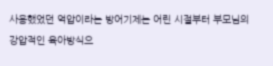사용했었던 억압이라는 방어기제는 어린 시절부터 부모님의 강압적인 육아방식으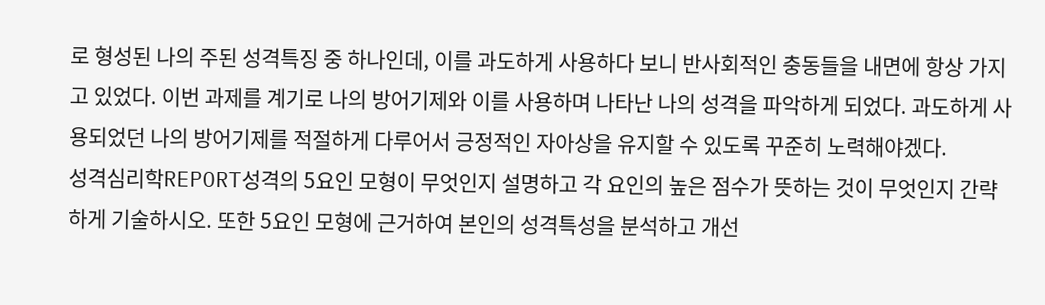로 형성된 나의 주된 성격특징 중 하나인데, 이를 과도하게 사용하다 보니 반사회적인 충동들을 내면에 항상 가지고 있었다. 이번 과제를 계기로 나의 방어기제와 이를 사용하며 나타난 나의 성격을 파악하게 되었다. 과도하게 사용되었던 나의 방어기제를 적절하게 다루어서 긍정적인 자아상을 유지할 수 있도록 꾸준히 노력해야겠다.
성격심리학REPORT성격의 5요인 모형이 무엇인지 설명하고 각 요인의 높은 점수가 뜻하는 것이 무엇인지 간략하게 기술하시오. 또한 5요인 모형에 근거하여 본인의 성격특성을 분석하고 개선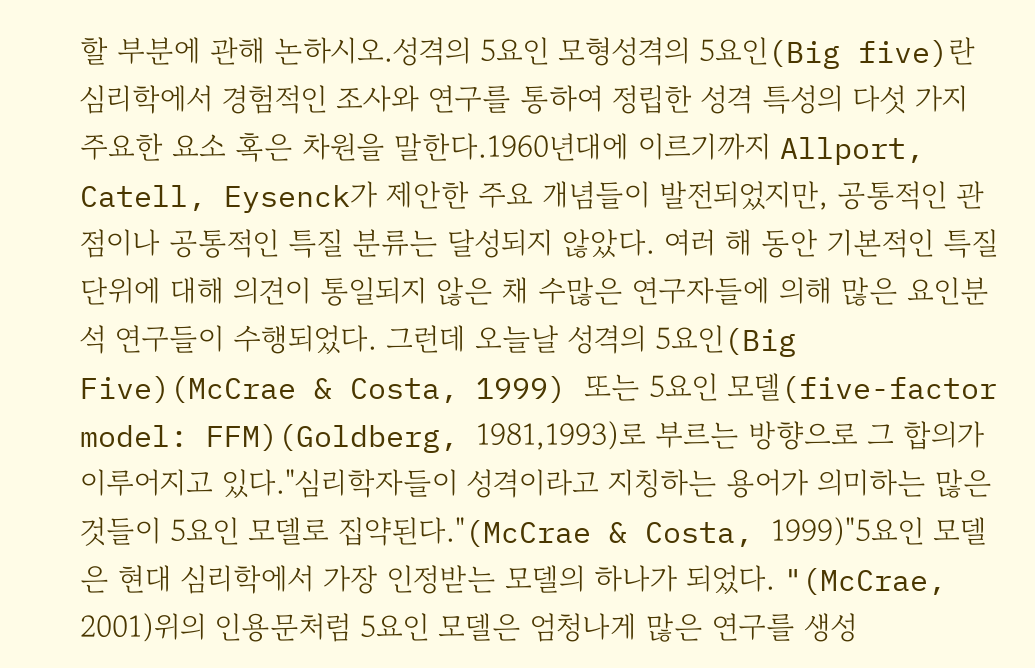할 부분에 관해 논하시오.성격의 5요인 모형성격의 5요인(Big five)란 심리학에서 경험적인 조사와 연구를 통하여 정립한 성격 특성의 다섯 가지 주요한 요소 혹은 차원을 말한다.1960년대에 이르기까지 Allport, Catell, Eysenck가 제안한 주요 개념들이 발전되었지만, 공통적인 관점이나 공통적인 특질 분류는 달성되지 않았다. 여러 해 동안 기본적인 특질 단위에 대해 의견이 통일되지 않은 채 수많은 연구자들에 의해 많은 요인분석 연구들이 수행되었다. 그런데 오늘날 성격의 5요인(Big Five)(McCrae & Costa, 1999) 또는 5요인 모델(five-factor model: FFM)(Goldberg, 1981,1993)로 부르는 방향으로 그 합의가 이루어지고 있다."심리학자들이 성격이라고 지칭하는 용어가 의미하는 많은 것들이 5요인 모델로 집약된다."(McCrae & Costa, 1999)"5요인 모델은 현대 심리학에서 가장 인정받는 모델의 하나가 되었다. "(McCrae, 2001)위의 인용문처럼 5요인 모델은 엄청나게 많은 연구를 생성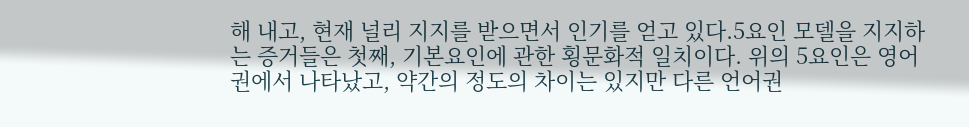해 내고, 현재 널리 지지를 받으면서 인기를 얻고 있다.5요인 모델을 지지하는 증거들은 첫째, 기본요인에 관한 횡문화적 일치이다. 위의 5요인은 영어권에서 나타났고, 약간의 정도의 차이는 있지만 다른 언어권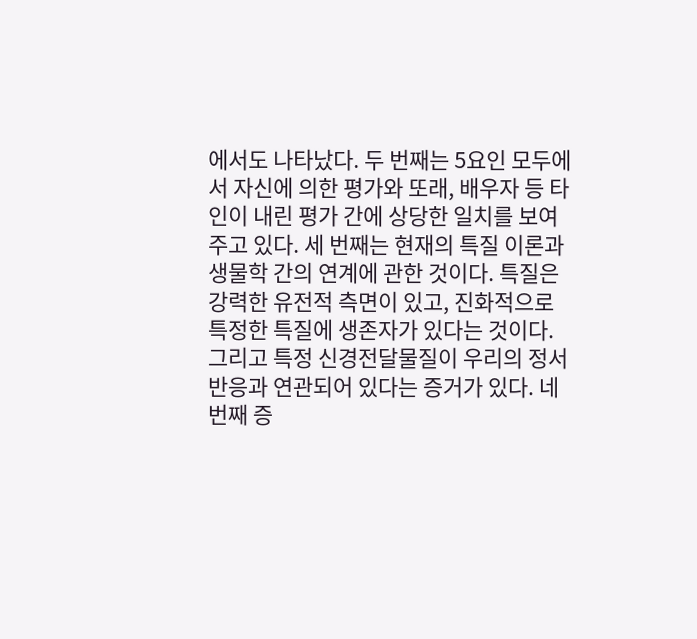에서도 나타났다. 두 번째는 5요인 모두에서 자신에 의한 평가와 또래, 배우자 등 타인이 내린 평가 간에 상당한 일치를 보여 주고 있다. 세 번째는 현재의 특질 이론과 생물학 간의 연계에 관한 것이다. 특질은 강력한 유전적 측면이 있고, 진화적으로 특정한 특질에 생존자가 있다는 것이다. 그리고 특정 신경전달물질이 우리의 정서반응과 연관되어 있다는 증거가 있다. 네 번째 증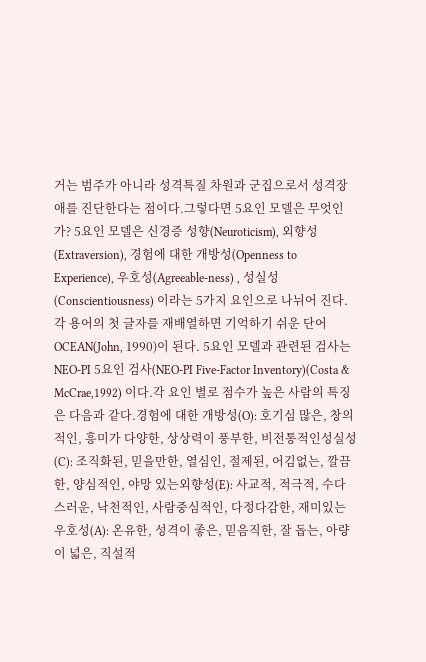거는 범주가 아니라 성격특질 차원과 군집으로서 성격장애를 진단한다는 점이다.그렇다면 5요인 모델은 무엇인가? 5요인 모델은 신경증 성향(Neuroticism), 외향성(Extraversion), 경험에 대한 개방성(Openness to Experience), 우호성(Agreeable-ness) , 성실성(Conscientiousness) 이라는 5가지 요인으로 나뉘어 진다. 각 용어의 첫 글자를 재배열하면 기억하기 쉬운 단어 OCEAN(John, 1990)이 된다. 5요인 모델과 관련된 검사는 NEO-PI 5요인 검사(NEO-PI Five-Factor Inventory)(Costa & McCrae,1992) 이다.각 요인 별로 점수가 높은 사람의 특징은 다음과 같다.경험에 대한 개방성(O): 호기심 많은, 창의적인, 흥미가 다양한, 상상력이 풍부한, 비전통적인성실성(C): 조직화된, 믿을만한, 열심인, 절제된, 어김없는, 깔끔한, 양심적인, 야망 있는외향성(E): 사교적, 적극적, 수다스러운, 낙천적인, 사람중심적인, 다정다감한, 재미있는우호성(A): 온유한, 성격이 좋은, 믿음직한, 잘 돕는, 아량이 넓은, 직설적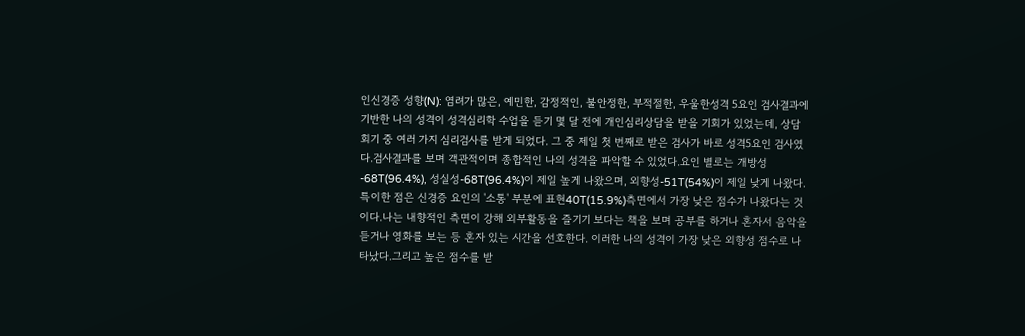인신경증 성향(N): 염려가 많은, 예민한, 감정적인, 불안정한, 부적절한, 우울한성격 5요인 검사결과에 기반한 나의 성격이 성격심리학 수업을 듣기 몇 달 전에 개인심리상담을 받을 기회가 있었는데, 상담 회기 중 여러 가지 심리검사를 받게 되었다. 그 중 제일 첫 번째로 받은 검사가 바로 성격5요인 검사였다.검사결과를 보며 객관적이며 종합적인 나의 성격을 파악할 수 있었다.요인 별로는 개방성-68T(96.4%), 성실성-68T(96.4%)이 제일 높게 나왔으며, 외향성-51T(54%)이 제일 낮게 나왔다. 특이한 점은 신경증 요인의 '소통' 부분에 표현40T(15.9%)측면에서 가장 낮은 점수가 나왔다는 것이다.나는 내향적인 측면이 강해 외부활동을 즐기기 보다는 책을 보며 공부를 하거나 혼자서 음악을 듣거나 영화를 보는 등 혼자 있는 시간을 선호한다. 이러한 나의 성격이 가장 낮은 외향성 점수로 나타났다.그리고 높은 점수를 받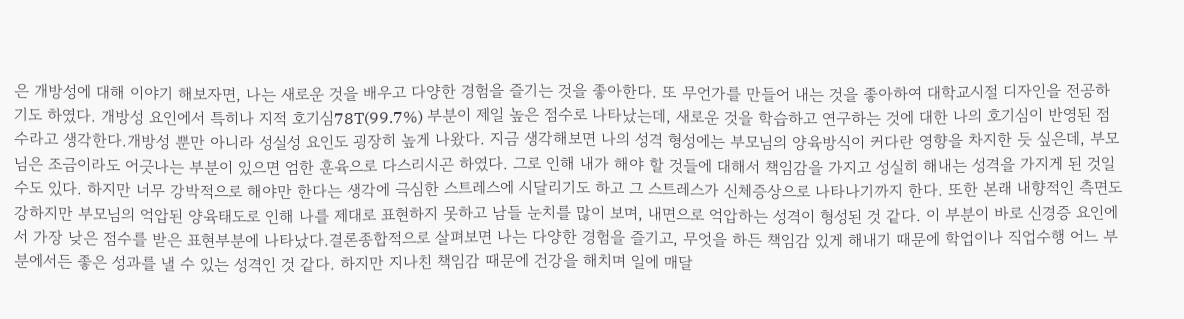은 개방성에 대해 이야기 해보자면, 나는 새로운 것을 배우고 다양한 경험을 즐기는 것을 좋아한다. 또 무언가를 만들어 내는 것을 좋아하여 대학교시절 디자인을 전공하기도 하였다. 개방성 요인에서 특히나 지적 호기심78T(99.7%) 부분이 제일 높은 점수로 나타났는데, 새로운 것을 학습하고 연구하는 것에 대한 나의 호기심이 반영된 점수라고 생각한다.개방성 뿐만 아니라 성실성 요인도 굉장히 높게 나왔다. 지금 생각해보면 나의 성격 형성에는 부모님의 양육방식이 커다란 영향을 차지한 듯 싶은데, 부모님은 조금이라도 어긋나는 부분이 있으면 엄한 훈육으로 다스리시곤 하였다. 그로 인해 내가 해야 할 것들에 대해서 책임감을 가지고 성실히 해내는 성격을 가지게 된 것일 수도 있다. 하지만 너무 강박적으로 해야만 한다는 생각에 극심한 스트레스에 시달리기도 하고 그 스트레스가 신체증상으로 나타나기까지 한다. 또한 본래 내향적인 측면도 강하지만 부모님의 억압된 양육태도로 인해 나를 제대로 표현하지 못하고 남들 눈치를 많이 보며, 내면으로 억압하는 성격이 형성된 것 같다. 이 부분이 바로 신경증 요인에서 가장 낮은 점수를 받은 표현부분에 나타났다.결론종합적으로 살펴보면 나는 다양한 경험을 즐기고, 무엇을 하든 책임감 있게 해내기 때문에 학업이나 직업수행 어느 부분에서든 좋은 성과를 낼 수 있는 성격인 것 같다. 하지만 지나친 책임감 때문에 건강을 해치며 일에 매달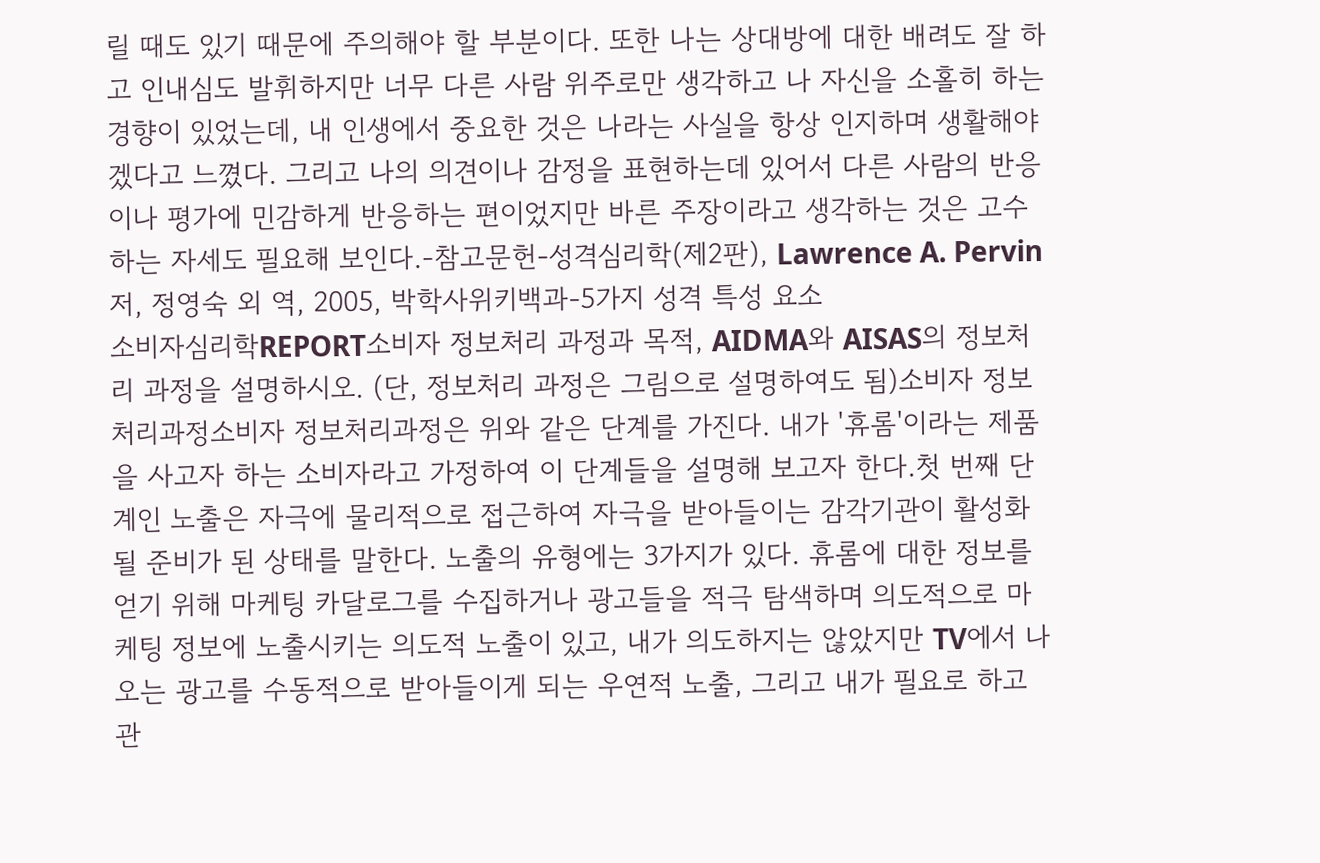릴 때도 있기 때문에 주의해야 할 부분이다. 또한 나는 상대방에 대한 배려도 잘 하고 인내심도 발휘하지만 너무 다른 사람 위주로만 생각하고 나 자신을 소홀히 하는 경향이 있었는데, 내 인생에서 중요한 것은 나라는 사실을 항상 인지하며 생활해야겠다고 느꼈다. 그리고 나의 의견이나 감정을 표현하는데 있어서 다른 사람의 반응이나 평가에 민감하게 반응하는 편이었지만 바른 주장이라고 생각하는 것은 고수하는 자세도 필요해 보인다.-참고문헌-성격심리학(제2판), Lawrence A. Pervin저, 정영숙 외 역, 2005, 박학사위키백과-5가지 성격 특성 요소
소비자심리학REPORT소비자 정보처리 과정과 목적, AIDMA와 AISAS의 정보처리 과정을 설명하시오. (단, 정보처리 과정은 그림으로 설명하여도 됨)소비자 정보처리과정소비자 정보처리과정은 위와 같은 단계를 가진다. 내가 '휴롬'이라는 제품을 사고자 하는 소비자라고 가정하여 이 단계들을 설명해 보고자 한다.첫 번째 단계인 노출은 자극에 물리적으로 접근하여 자극을 받아들이는 감각기관이 활성화 될 준비가 된 상태를 말한다. 노출의 유형에는 3가지가 있다. 휴롬에 대한 정보를 얻기 위해 마케팅 카달로그를 수집하거나 광고들을 적극 탐색하며 의도적으로 마케팅 정보에 노출시키는 의도적 노출이 있고, 내가 의도하지는 않았지만 TV에서 나오는 광고를 수동적으로 받아들이게 되는 우연적 노출, 그리고 내가 필요로 하고 관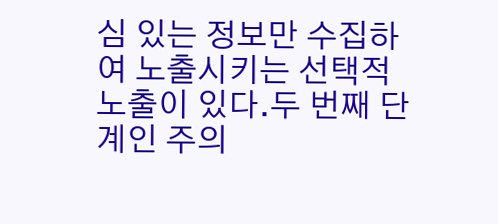심 있는 정보만 수집하여 노출시키는 선택적 노출이 있다.두 번째 단계인 주의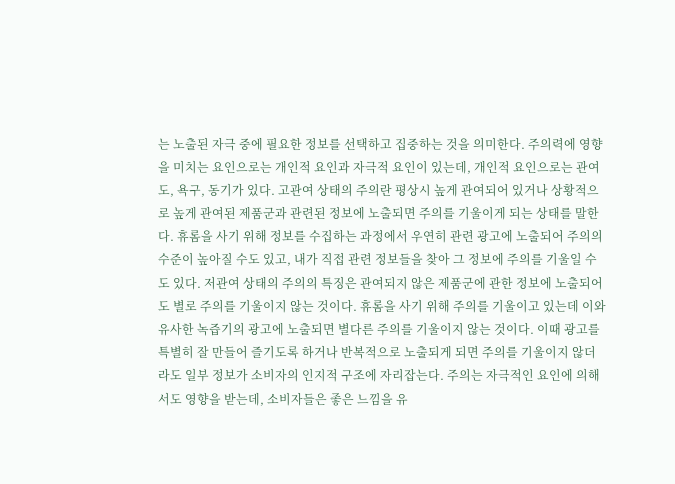는 노출된 자극 중에 필요한 정보를 선택하고 집중하는 것을 의미한다. 주의력에 영향을 미치는 요인으로는 개인적 요인과 자극적 요인이 있는데, 개인적 요인으로는 관여도, 욕구, 동기가 있다. 고관여 상태의 주의란 평상시 높게 관여되어 있거나 상황적으로 높게 관여된 제품군과 관련된 정보에 노출되면 주의를 기울이게 되는 상태를 말한다. 휴롬을 사기 위해 정보를 수집하는 과정에서 우연히 관련 광고에 노출되어 주의의 수준이 높아질 수도 있고, 내가 직접 관련 정보들을 찾아 그 정보에 주의를 기울일 수도 있다. 저관여 상태의 주의의 특징은 관여되지 않은 제품군에 관한 정보에 노출되어도 별로 주의를 기울이지 않는 것이다. 휴롬을 사기 위해 주의를 기울이고 있는데 이와 유사한 녹즙기의 광고에 노출되면 별다른 주의를 기울이지 않는 것이다. 이때 광고를 특별히 잘 만들어 즐기도록 하거나 반복적으로 노출되게 되면 주의를 기울이지 않더라도 일부 정보가 소비자의 인지적 구조에 자리잡는다. 주의는 자극적인 요인에 의해서도 영향을 받는데, 소비자들은 좋은 느낌을 유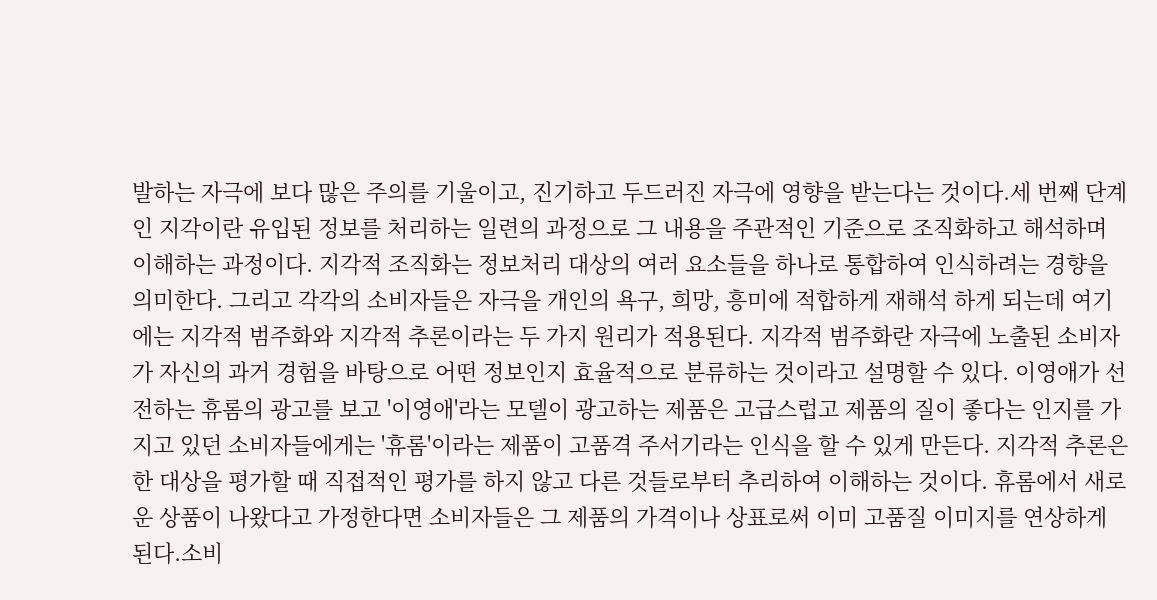발하는 자극에 보다 많은 주의를 기울이고, 진기하고 두드러진 자극에 영향을 받는다는 것이다.세 번째 단계인 지각이란 유입된 정보를 처리하는 일련의 과정으로 그 내용을 주관적인 기준으로 조직화하고 해석하며 이해하는 과정이다. 지각적 조직화는 정보처리 대상의 여러 요소들을 하나로 통합하여 인식하려는 경향을 의미한다. 그리고 각각의 소비자들은 자극을 개인의 욕구, 희망, 흥미에 적합하게 재해석 하게 되는데 여기에는 지각적 범주화와 지각적 추론이라는 두 가지 원리가 적용된다. 지각적 범주화란 자극에 노출된 소비자가 자신의 과거 경험을 바탕으로 어떤 정보인지 효율적으로 분류하는 것이라고 설명할 수 있다. 이영애가 선전하는 휴롬의 광고를 보고 '이영애'라는 모델이 광고하는 제품은 고급스럽고 제품의 질이 좋다는 인지를 가지고 있던 소비자들에게는 '휴롬'이라는 제품이 고품격 주서기라는 인식을 할 수 있게 만든다. 지각적 추론은 한 대상을 평가할 때 직접적인 평가를 하지 않고 다른 것들로부터 추리하여 이해하는 것이다. 휴롬에서 새로운 상품이 나왔다고 가정한다면 소비자들은 그 제품의 가격이나 상표로써 이미 고품질 이미지를 연상하게 된다.소비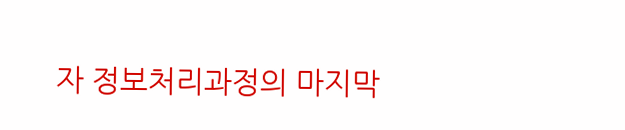자 정보처리과정의 마지막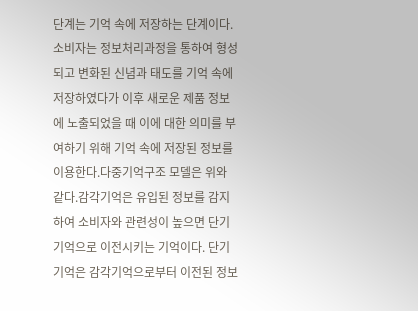단계는 기억 속에 저장하는 단계이다. 소비자는 정보처리과정을 통하여 형성되고 변화된 신념과 태도를 기억 속에 저장하였다가 이후 새로운 제품 정보에 노출되었을 때 이에 대한 의미를 부여하기 위해 기억 속에 저장된 정보를 이용한다.다중기억구조 모델은 위와 같다.감각기억은 유입된 정보를 감지하여 소비자와 관련성이 높으면 단기기억으로 이전시키는 기억이다. 단기기억은 감각기억으로부터 이전된 정보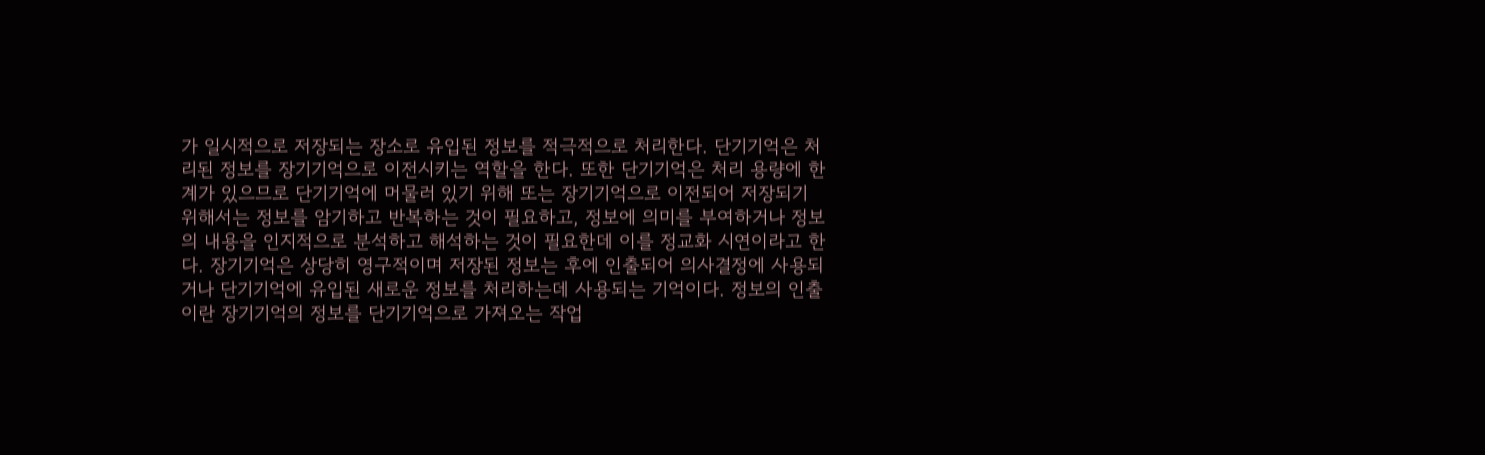가 일시적으로 저장되는 장소로 유입된 정보를 적극적으로 처리한다. 단기기억은 처리된 정보를 장기기억으로 이전시키는 역할을 한다. 또한 단기기억은 처리 용량에 한계가 있으므로 단기기억에 머물러 있기 위해 또는 장기기억으로 이전되어 저장되기 위해서는 정보를 암기하고 반복하는 것이 필요하고, 정보에 의미를 부여하거나 정보의 내용을 인지적으로 분석하고 해석하는 것이 필요한데 이를 정교화 시연이라고 한다. 장기기억은 상당히 영구적이며 저장된 정보는 후에 인출되어 의사결정에 사용되거나 단기기억에 유입된 새로운 정보를 처리하는데 사용되는 기억이다. 정보의 인출이란 장기기억의 정보를 단기기억으로 가져오는 작업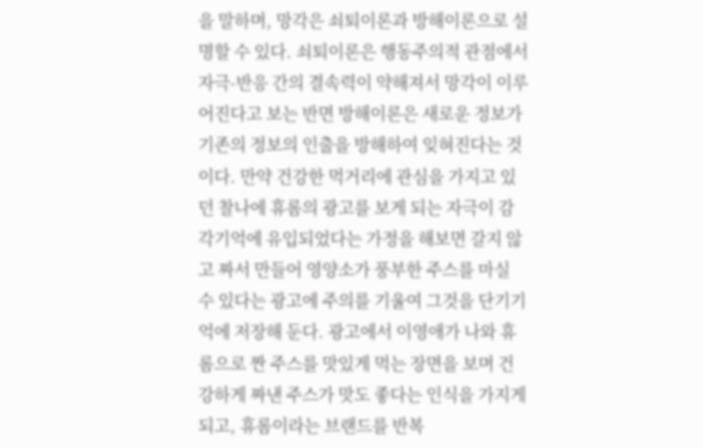을 말하며, 망각은 쇠퇴이론과 방해이론으로 설명할 수 있다. 쇠퇴이론은 행동주의적 관점에서 자극-반응 간의 결속력이 약해져서 망각이 이루어진다고 보는 반면 방해이론은 새로운 정보가 기존의 정보의 인출을 방해하여 잊혀진다는 것이다. 만약 건강한 먹거리에 관심을 가지고 있던 찰나에 휴롬의 광고를 보게 되는 자극이 감각기억에 유입되었다는 가정을 해보면 갈지 않고 짜서 만들어 영양소가 풍부한 주스를 마실 수 있다는 광고에 주의를 기울여 그것을 단기기억에 저장해 둔다. 광고에서 이영애가 나와 휴롬으로 짠 주스를 맛있게 먹는 장면을 보며 건강하게 짜낸 주스가 맛도 좋다는 인식을 가지게 되고, 휴롬이라는 브랜드를 반복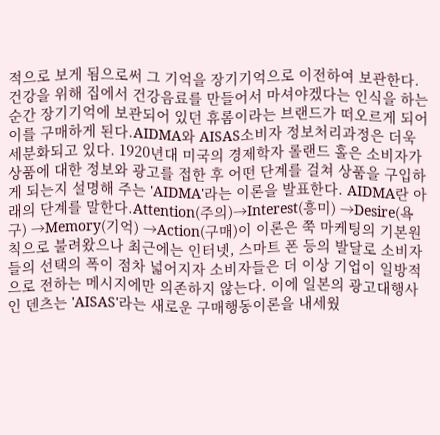적으로 보게 됨으로써 그 기억을 장기기억으로 이전하여 보관한다. 건강을 위해 집에서 건강음료를 만들어서 마셔야겠다는 인식을 하는 순간 장기기억에 보관되어 있던 휴롬이라는 브랜드가 떠오르게 되어 이를 구매하게 된다.AIDMA와 AISAS소비자 정보처리과정은 더욱 세분화되고 있다. 1920년대 미국의 경제학자 롤랜드 홀은 소비자가 상품에 대한 정보와 광고를 접한 후 어떤 단계를 걸쳐 상품을 구입하게 되는지 설명해 주는 'AIDMA'라는 이론을 발표한다. AIDMA란 아래의 단계를 말한다.Attention(주의)→Interest(흥미) →Desire(욕구) →Memory(기억) →Action(구매)이 이론은 쭉 마케팅의 기본원칙으로 불려왔으나 최근에는 인터넷, 스마트 폰 등의 발달로 소비자들의 선택의 폭이 점차 넓어지자 소비자들은 더 이상 기업이 일방적으로 전하는 메시지에만 의존하지 않는다. 이에 일본의 광고대행사인 덴츠는 'AISAS'라는 새로운 구매행동이론을 내세웠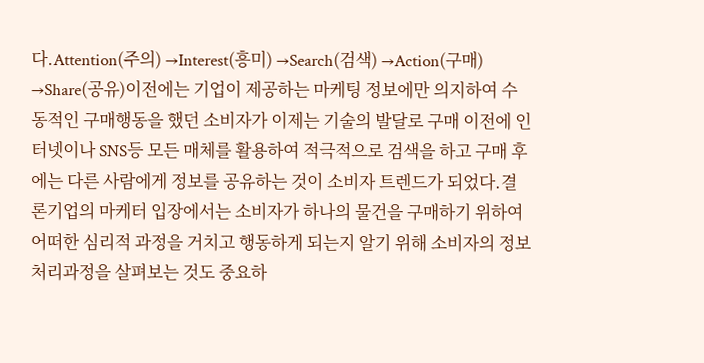다.Attention(주의) →Interest(흥미) →Search(검색) →Action(구매) →Share(공유)이전에는 기업이 제공하는 마케팅 정보에만 의지하여 수동적인 구매행동을 했던 소비자가 이제는 기술의 발달로 구매 이전에 인터넷이나 SNS등 모든 매체를 활용하여 적극적으로 검색을 하고 구매 후에는 다른 사람에게 정보를 공유하는 것이 소비자 트렌드가 되었다.결론기업의 마케터 입장에서는 소비자가 하나의 물건을 구매하기 위하여 어떠한 심리적 과정을 거치고 행동하게 되는지 알기 위해 소비자의 정보처리과정을 살펴보는 것도 중요하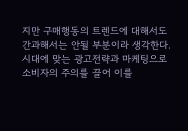지만 구매행동의 트렌드에 대해서도 간과해서는 안될 부분이라 생각한다. 시대에 맞는 광고전략과 마케팅으로 소비자의 주의를 끌어 이를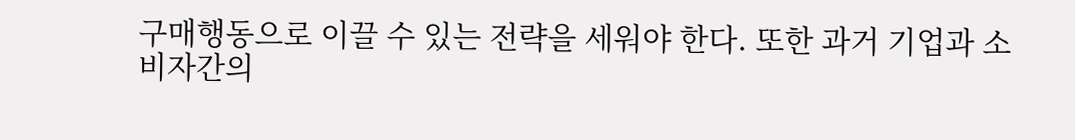구매행동으로 이끌 수 있는 전략을 세워야 한다. 또한 과거 기업과 소비자간의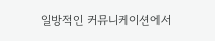일방적인 커뮤니케이션에서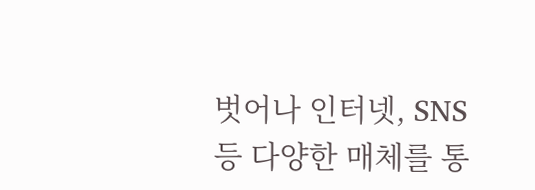벗어나 인터넷, SNS등 다양한 매체를 통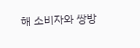해 소비자와 쌍방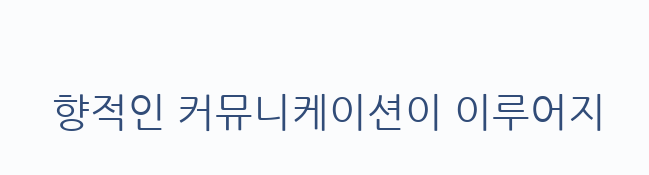향적인 커뮤니케이션이 이루어지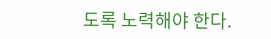도록 노력해야 한다.